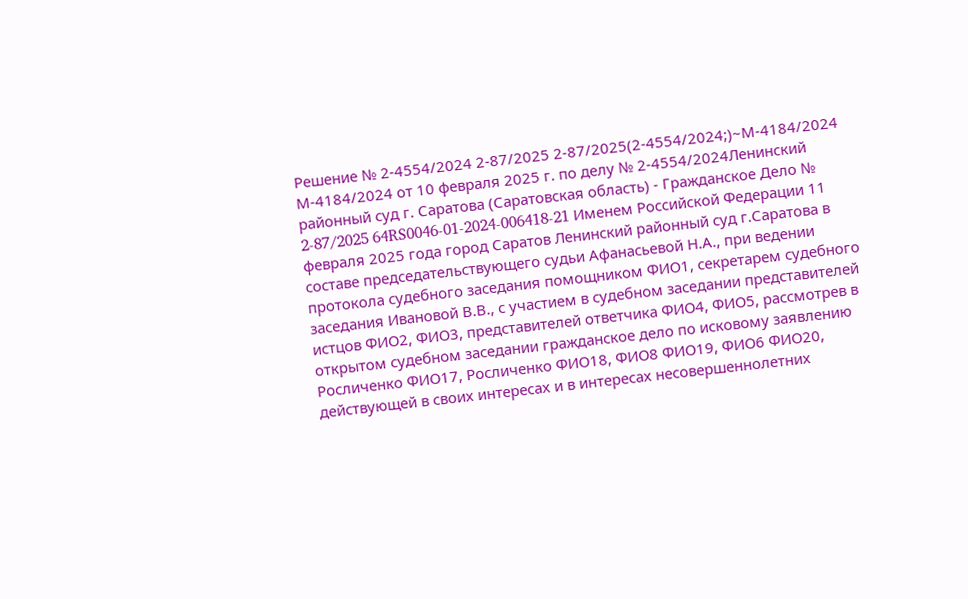Решение № 2-4554/2024 2-87/2025 2-87/2025(2-4554/2024;)~М-4184/2024 М-4184/2024 от 10 февраля 2025 г. по делу № 2-4554/2024Ленинский районный суд г. Саратова (Саратовская область) - Гражданское Дело № 2-87/2025 64RS0046-01-2024-006418-21 Именем Российской Федерации 11 февраля 2025 года город Саратов Ленинский районный суд г.Саратова в составе председательствующего судьи Афанасьевой Н.А., при ведении протокола судебного заседания помощником ФИО1, секретарем судебного заседания Ивановой В.В., с участием в судебном заседании представителей истцов ФИО2, ФИО3, представителей ответчика ФИО4, ФИО5, рассмотрев в открытом судебном заседании гражданское дело по исковому заявлению Росличенко ФИО17, Росличенко ФИО18, ФИО8 ФИО19, ФИО6 ФИО20, действующей в своих интересах и в интересах несовершеннолетних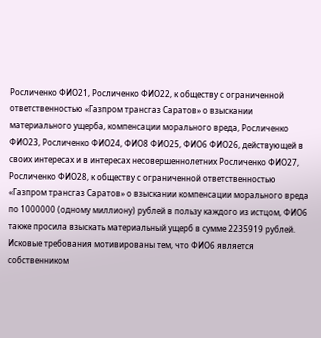Росличенко ФИО21, Росличенко ФИО22, к обществу с ограниченной ответственностью «Газпром трансгаз Саратов» о взыскании материального ущерба, компенсации морального вреда, Росличенко ФИО23, Росличенко ФИО24, ФИО8 ФИО25, ФИО6 ФИО26, действующей в своих интересах и в интересах несовершеннолетних Росличенко ФИО27, Росличенко ФИО28, к обществу с ограниченной ответственностью «Газпром трансгаз Саратов» о взыскании компенсации морального вреда по 1000000 (одному миллиону) рублей в пользу каждого из истцом, ФИО6 также просила взыскать материальный ущерб в сумме 2235919 рублей. Исковые требования мотивированы тем, что ФИО6 является собственником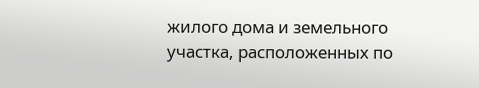жилого дома и земельного участка, расположенных по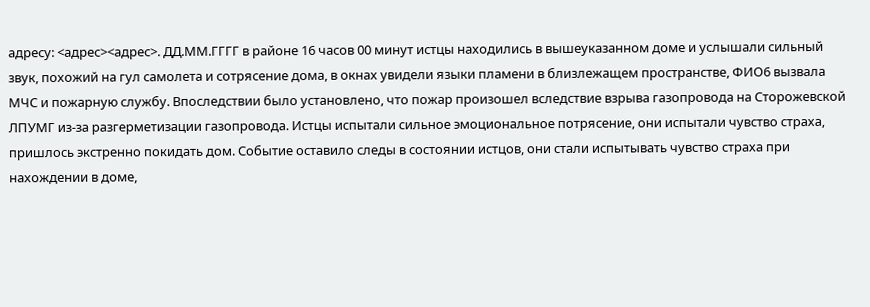адресу: <адрес><адрес>. ДД.ММ.ГГГГ в районе 16 часов 00 минут истцы находились в вышеуказанном доме и услышали сильный звук, похожий на гул самолета и сотрясение дома, в окнах увидели языки пламени в близлежащем пространстве, ФИО6 вызвала МЧС и пожарную службу. Впоследствии было установлено, что пожар произошел вследствие взрыва газопровода на Сторожевской ЛПУМГ из-за разгерметизации газопровода. Истцы испытали сильное эмоциональное потрясение, они испытали чувство страха, пришлось экстренно покидать дом. Событие оставило следы в состоянии истцов, они стали испытывать чувство страха при нахождении в доме,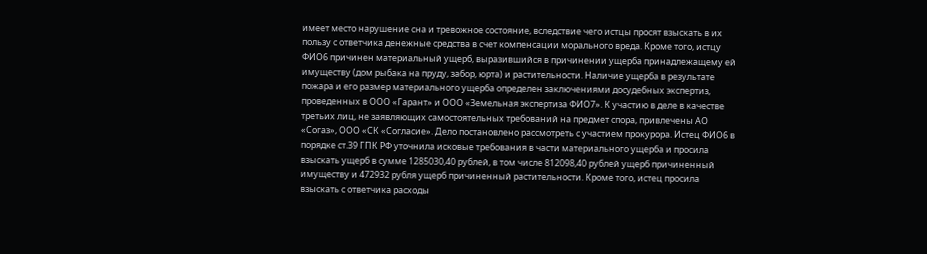имеет место нарушение сна и тревожное состояние, вследствие чего истцы просят взыскать в их пользу с ответчика денежные средства в счет компенсации морального вреда. Кроме того, истцу ФИО6 причинен материальный ущерб, выразившийся в причинении ущерба принадлежащему ей имуществу (дом рыбака на пруду, забор, юрта) и растительности. Наличие ущерба в результате пожара и его размер материального ущерба определен заключениями досудебных экспертиз, проведенных в ООО «Гарант» и ООО «Земельная экспертиза ФИО7». К участию в деле в качестве третьих лиц, не заявляющих самостоятельных требований на предмет спора, привлечены АО «Согаз», ООО «СК «Согласие». Дело постановлено рассмотреть с участием прокурора. Истец ФИО6 в порядке ст.39 ГПК РФ уточнила исковые требования в части материального ущерба и просила взыскать ущерб в сумме 1285030,40 рублей, в том числе 812098,40 рублей ущерб причиненный имуществу и 472932 рубля ущерб причиненный растительности. Кроме того, истец просила взыскать с ответчика расходы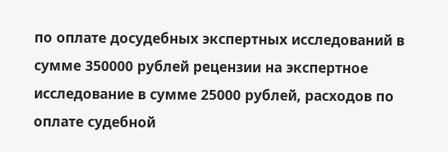по оплате досудебных экспертных исследований в сумме 350000 рублей рецензии на экспертное исследование в сумме 25000 рублей, расходов по оплате судебной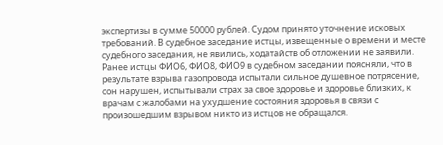экспертизы в сумме 50000 рублей. Судом принято уточнение исковых требований. В судебное заседание истцы, извещенные о времени и месте судебного заседания, не явились, ходатайств об отложении не заявили. Ранее истцы ФИО6, ФИО8, ФИО9 в судебном заседании поясняли, что в результате взрыва газопровода испытали сильное душевное потрясение, сон нарушен, испытывали страх за свое здоровье и здоровье близких, к врачам с жалобами на ухудшение состояния здоровья в связи с произошедшим взрывом никто из истцов не обращался.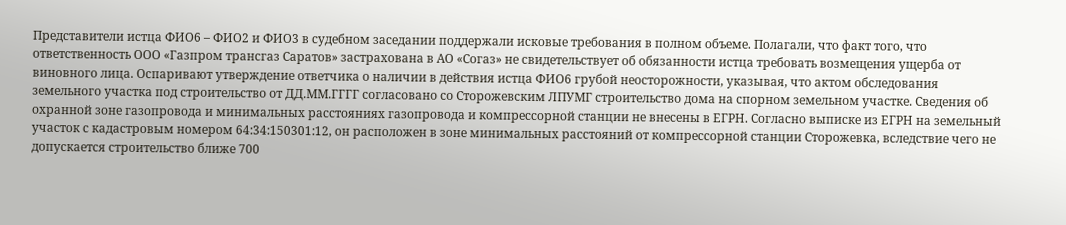Представители истца ФИО6 – ФИО2 и ФИО3 в судебном заседании поддержали исковые требования в полном объеме. Полагали, что факт того, что ответственность ООО «Газпром трансгаз Саратов» застрахована в АО «Согаз» не свидетельствует об обязанности истца требовать возмещения ущерба от виновного лица. Оспаривают утверждение ответчика о наличии в действия истца ФИО6 грубой неосторожности, указывая, что актом обследования земельного участка под строительство от ДД.ММ.ГГГГ согласовано со Сторожевским ЛПУМГ строительство дома на спорном земельном участке. Сведения об охранной зоне газопровода и минимальных расстояниях газопровода и компрессорной станции не внесены в ЕГРН. Согласно выписке из ЕГРН на земельный участок с кадастровым номером 64:34:150301:12, он расположен в зоне минимальных расстояний от компрессорной станции Сторожевка, вследствие чего не допускается строительство ближе 700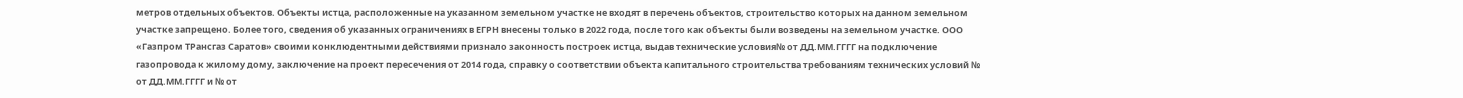метров отдельных объектов. Объекты истца, расположенные на указанном земельном участке не входят в перечень объектов, строительство которых на данном земельном участке запрещено. Более того, сведения об указанных ограничениях в ЕГРН внесены только в 2022 года, после того как объекты были возведены на земельном участке. ООО «Газпром ТРансгаз Саратов» своими конклюдентными действиями признало законность построек истца, выдав технические условия№ от ДД.ММ.ГГГГ на подключение газопровода к жилому дому, заключение на проект пересечения от 2014 года, справку о соответствии объекта капитального строительства требованиям технических условий № от ДД.ММ.ГГГГ и № от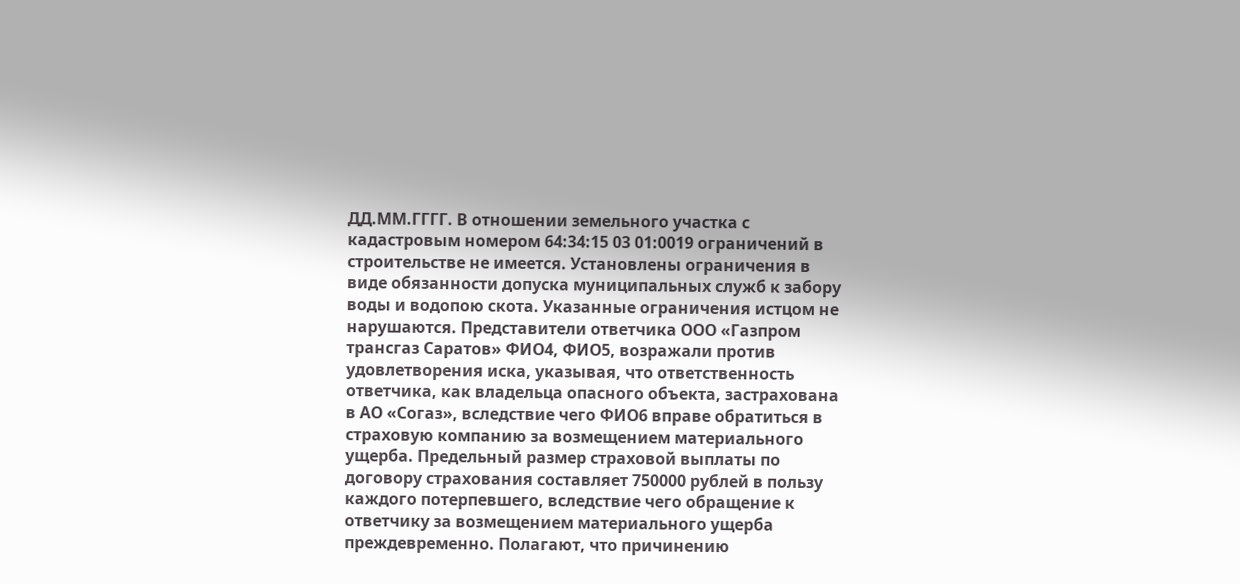ДД.ММ.ГГГГ. В отношении земельного участка с кадастровым номером 64:34:15 03 01:0019 ограничений в строительстве не имеется. Установлены ограничения в виде обязанности допуска муниципальных служб к забору воды и водопою скота. Указанные ограничения истцом не нарушаются. Представители ответчика ООО «Газпром трансгаз Саратов» ФИО4, ФИО5, возражали против удовлетворения иска, указывая, что ответственность ответчика, как владельца опасного объекта, застрахована в АО «Согаз», вследствие чего ФИО6 вправе обратиться в страховую компанию за возмещением материального ущерба. Предельный размер страховой выплаты по договору страхования составляет 750000 рублей в пользу каждого потерпевшего, вследствие чего обращение к ответчику за возмещением материального ущерба преждевременно. Полагают, что причинению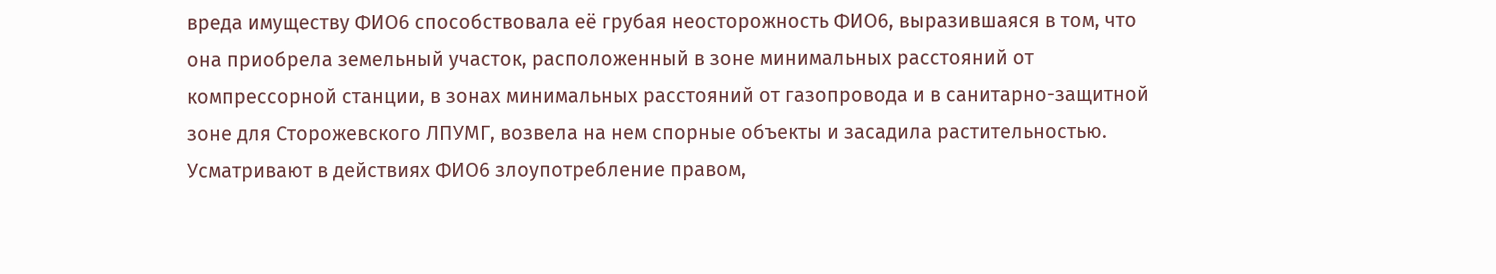вреда имуществу ФИО6 способствовала её грубая неосторожность ФИО6, выразившаяся в том, что она приобрела земельный участок, расположенный в зоне минимальных расстояний от компрессорной станции, в зонах минимальных расстояний от газопровода и в санитарно-защитной зоне для Сторожевского ЛПУМГ, возвела на нем спорные объекты и засадила растительностью. Усматривают в действиях ФИО6 злоупотребление правом,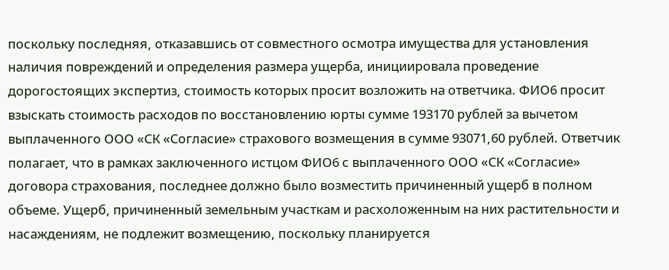поскольку последняя, отказавшись от совместного осмотра имущества для установления наличия повреждений и определения размера ущерба, инициировала проведение дорогостоящих экспертиз, стоимость которых просит возложить на ответчика. ФИО6 просит взыскать стоимость расходов по восстановлению юрты сумме 193170 рублей за вычетом выплаченного ООО «СК «Согласие» страхового возмещения в сумме 93071,60 рублей. Ответчик полагает, что в рамках заключенного истцом ФИО6 с выплаченного ООО «СК «Согласие» договора страхования, последнее должно было возместить причиненный ущерб в полном объеме. Ущерб, причиненный земельным участкам и расхоложенным на них растительности и насаждениям, не подлежит возмещению, поскольку планируется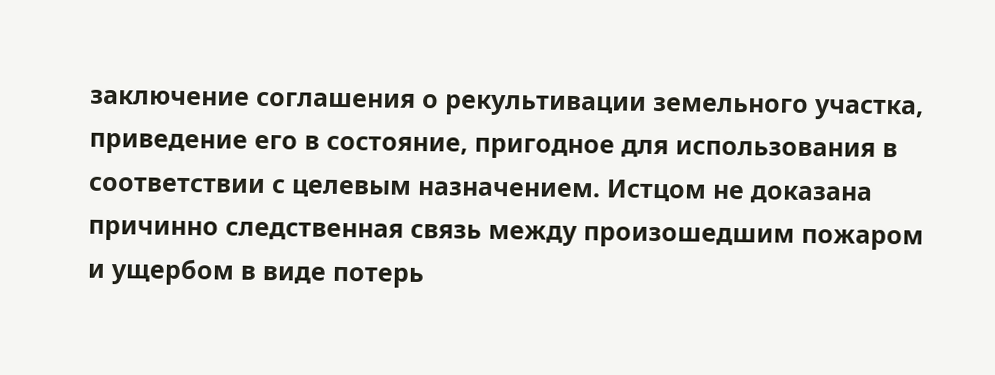заключение соглашения о рекультивации земельного участка, приведение его в состояние, пригодное для использования в соответствии с целевым назначением. Истцом не доказана причинно следственная связь между произошедшим пожаром и ущербом в виде потерь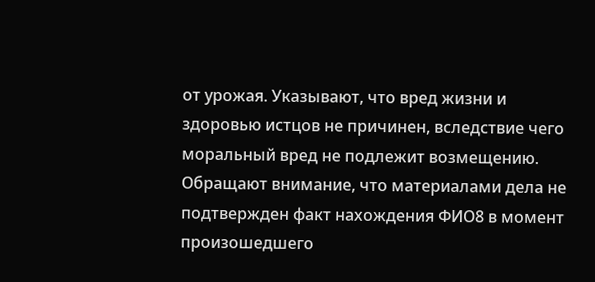от урожая. Указывают, что вред жизни и здоровью истцов не причинен, вследствие чего моральный вред не подлежит возмещению. Обращают внимание, что материалами дела не подтвержден факт нахождения ФИО8 в момент произошедшего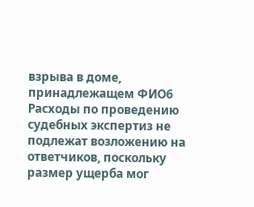взрыва в доме, принадлежащем ФИО6 Расходы по проведению судебных экспертиз не подлежат возложению на ответчиков, поскольку размер ущерба мог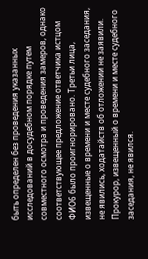быть определен без проведения указанных исследований в досудебном порядке путем совместного осмотра и проведения замеров, однако соответствующее предложение ответчика истцом ФИО6 было проигнорировано. Третьи лица, извещенные о времени и месте судебного заседания, не явились, ходатайств об отложении не заявили. Прокурор, извещенный о времени и месте судебного заседания, не явился.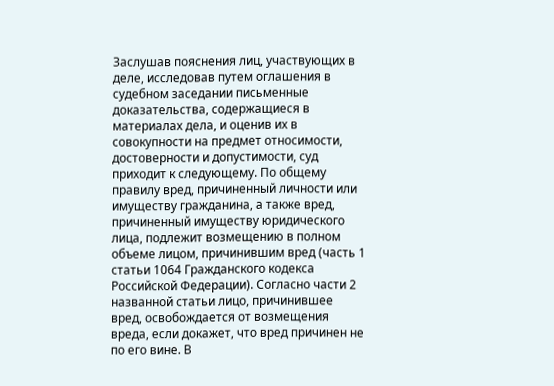Заслушав пояснения лиц, участвующих в деле, исследовав путем оглашения в судебном заседании письменные доказательства, содержащиеся в материалах дела, и оценив их в совокупности на предмет относимости, достоверности и допустимости, суд приходит к следующему. По общему правилу вред, причиненный личности или имуществу гражданина, а также вред, причиненный имуществу юридического лица, подлежит возмещению в полном объеме лицом, причинившим вред (часть 1 статьи 1064 Гражданского кодекса Российской Федерации). Согласно части 2 названной статьи лицо, причинившее вред, освобождается от возмещения вреда, если докажет, что вред причинен не по его вине. В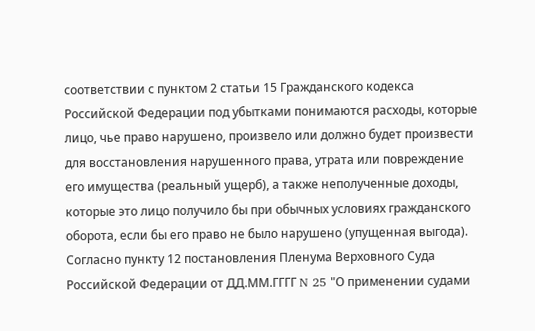соответствии с пунктом 2 статьи 15 Гражданского кодекса Российской Федерации под убытками понимаются расходы, которые лицо, чье право нарушено, произвело или должно будет произвести для восстановления нарушенного права, утрата или повреждение его имущества (реальный ущерб), а также неполученные доходы, которые это лицо получило бы при обычных условиях гражданского оборота, если бы его право не было нарушено (упущенная выгода). Согласно пункту 12 постановления Пленума Верховного Суда Российской Федерации от ДД.ММ.ГГГГ N 25 "О применении судами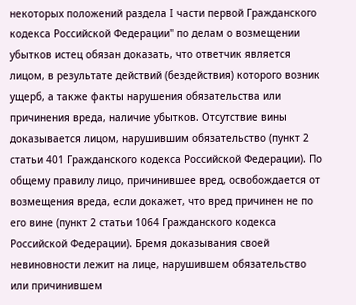некоторых положений раздела I части первой Гражданского кодекса Российской Федерации" по делам о возмещении убытков истец обязан доказать, что ответчик является лицом, в результате действий (бездействия) которого возник ущерб, а также факты нарушения обязательства или причинения вреда, наличие убытков. Отсутствие вины доказывается лицом, нарушившим обязательство (пункт 2 статьи 401 Гражданского кодекса Российской Федерации). По общему правилу лицо, причинившее вред, освобождается от возмещения вреда, если докажет, что вред причинен не по его вине (пункт 2 статьи 1064 Гражданского кодекса Российской Федерации). Бремя доказывания своей невиновности лежит на лице, нарушившем обязательство или причинившем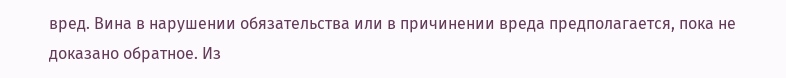вред. Вина в нарушении обязательства или в причинении вреда предполагается, пока не доказано обратное. Из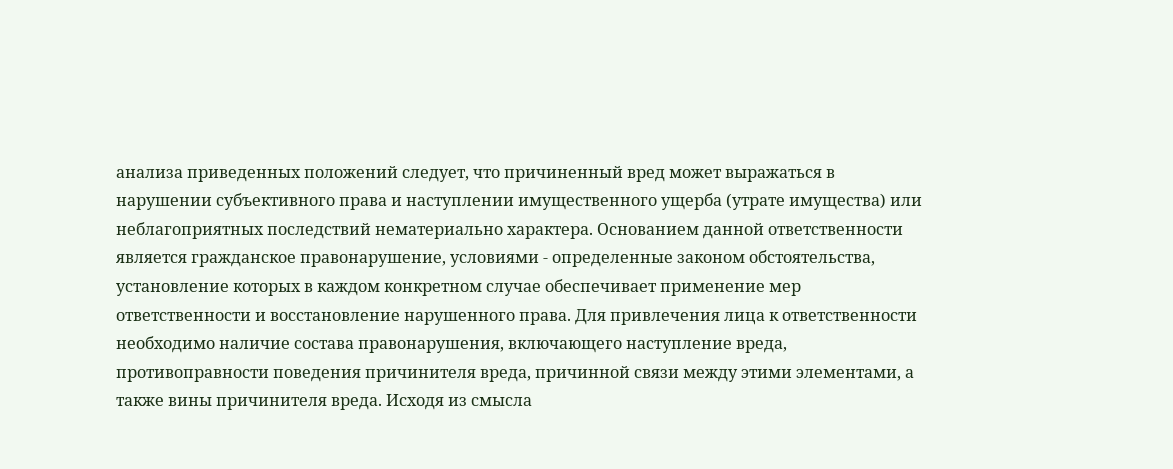анализа приведенных положений следует, что причиненный вред может выражаться в нарушении субъективного права и наступлении имущественного ущерба (утрате имущества) или неблагоприятных последствий нематериально характера. Основанием данной ответственности является гражданское правонарушение, условиями - определенные законом обстоятельства, установление которых в каждом конкретном случае обеспечивает применение мер ответственности и восстановление нарушенного права. Для привлечения лица к ответственности необходимо наличие состава правонарушения, включающего наступление вреда, противоправности поведения причинителя вреда, причинной связи между этими элементами, а также вины причинителя вреда. Исходя из смысла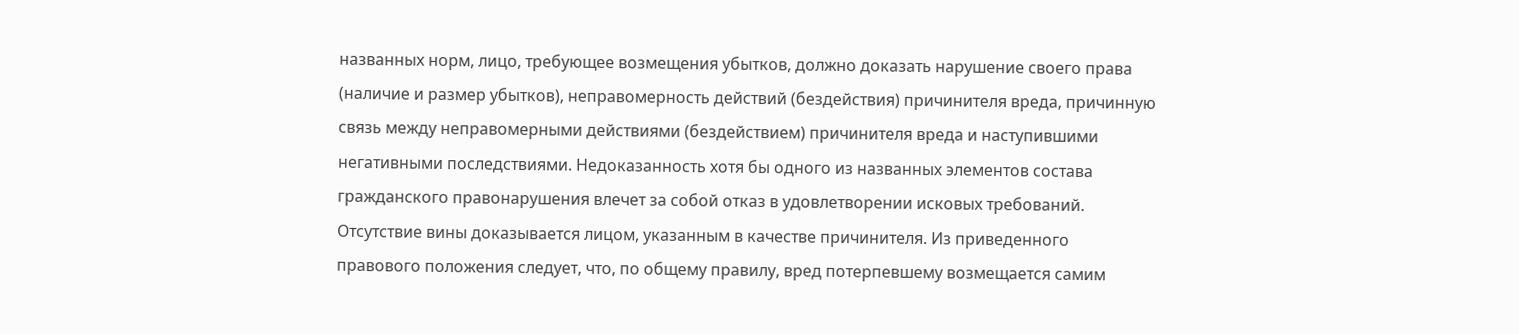названных норм, лицо, требующее возмещения убытков, должно доказать нарушение своего права (наличие и размер убытков), неправомерность действий (бездействия) причинителя вреда, причинную связь между неправомерными действиями (бездействием) причинителя вреда и наступившими негативными последствиями. Недоказанность хотя бы одного из названных элементов состава гражданского правонарушения влечет за собой отказ в удовлетворении исковых требований. Отсутствие вины доказывается лицом, указанным в качестве причинителя. Из приведенного правового положения следует, что, по общему правилу, вред потерпевшему возмещается самим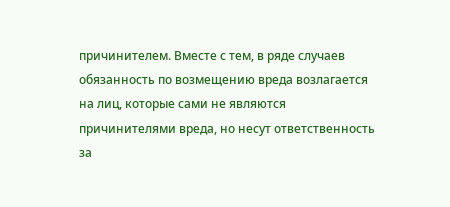причинителем. Вместе с тем, в ряде случаев обязанность по возмещению вреда возлагается на лиц, которые сами не являются причинителями вреда, но несут ответственность за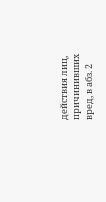действия лиц, причинивших вред, в абз. 2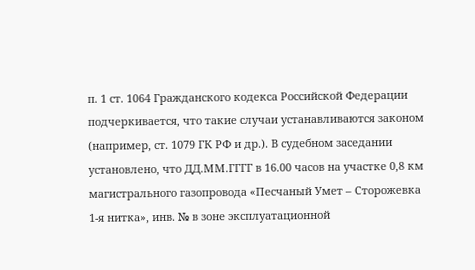п. 1 ст. 1064 Гражданского кодекса Российской Федерации подчеркивается, что такие случаи устанавливаются законом (например, ст. 1079 ГК РФ и др.). В судебном заседании установлено, что ДД.ММ.ГГГГ в 16.00 часов на участке 0,8 км магистрального газопровода «Песчаный Умет – Сторожевка 1-я нитка», инв. № в зоне эксплуатационной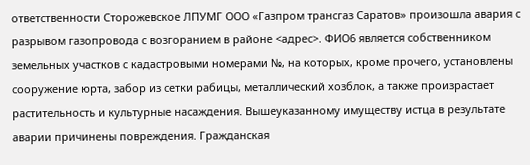ответственности Сторожевское ЛПУМГ ООО «Газпром трансгаз Саратов» произошла авария с разрывом газопровода с возгоранием в районе <адрес>. ФИО6 является собственником земельных участков с кадастровыми номерами №, на которых, кроме прочего, установлены сооружение юрта, забор из сетки рабицы, металлический хозблок, а также произрастает растительность и культурные насаждения. Вышеуказанному имуществу истца в результате аварии причинены повреждения. Гражданская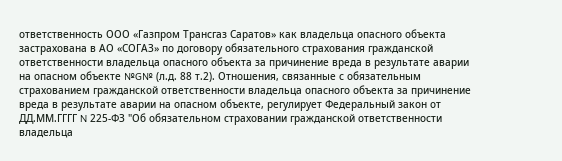ответственность ООО «Газпром Трансгаз Саратов» как владельца опасного объекта застрахована в АО «СОГАЗ» по договору обязательного страхования гражданской ответственности владельца опасного объекта за причинение вреда в результате аварии на опасном объекте №G№ (л.д. 88 т.2). Отношения, связанные с обязательным страхованием гражданской ответственности владельца опасного объекта за причинение вреда в результате аварии на опасном объекте, регулирует Федеральный закон от ДД.ММ.ГГГГ N 225-ФЗ "Об обязательном страховании гражданской ответственности владельца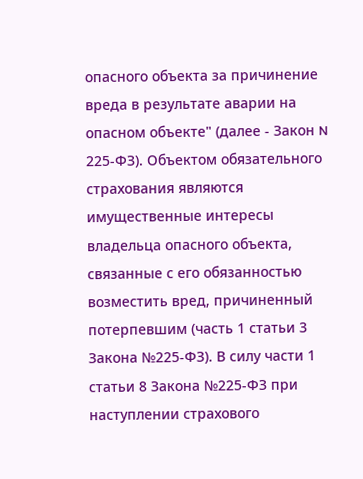опасного объекта за причинение вреда в результате аварии на опасном объекте" (далее - Закон N 225-ФЗ). Объектом обязательного страхования являются имущественные интересы владельца опасного объекта, связанные с его обязанностью возместить вред, причиненный потерпевшим (часть 1 статьи 3 Закона №225-ФЗ). В силу части 1 статьи 8 Закона №225-ФЗ при наступлении страхового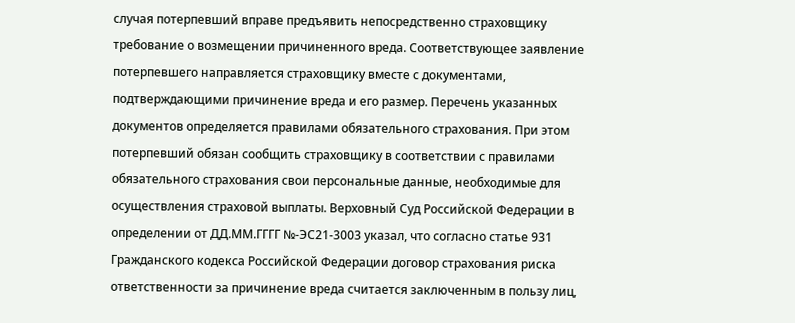случая потерпевший вправе предъявить непосредственно страховщику требование о возмещении причиненного вреда. Соответствующее заявление потерпевшего направляется страховщику вместе с документами, подтверждающими причинение вреда и его размер. Перечень указанных документов определяется правилами обязательного страхования. При этом потерпевший обязан сообщить страховщику в соответствии с правилами обязательного страхования свои персональные данные, необходимые для осуществления страховой выплаты. Верховный Суд Российской Федерации в определении от ДД.ММ.ГГГГ №-ЭС21-3003 указал, что согласно статье 931 Гражданского кодекса Российской Федерации договор страхования риска ответственности за причинение вреда считается заключенным в пользу лиц,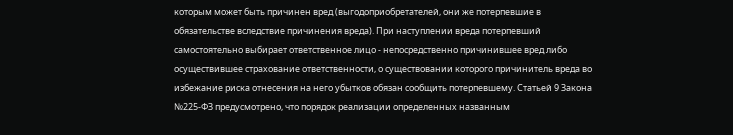которым может быть причинен вред (выгодоприобретателей, они же потерпевшие в обязательстве вследствие причинения вреда). При наступлении вреда потерпевший самостоятельно выбирает ответственное лицо - непосредственно причинившее вред либо осуществившее страхование ответственности, о существовании которого причинитель вреда во избежание риска отнесения на него убытков обязан сообщить потерпевшему. Статьей 9 Закона №225-ФЗ предусмотрено, что порядок реализации определенных названным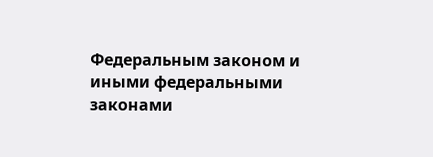Федеральным законом и иными федеральными законами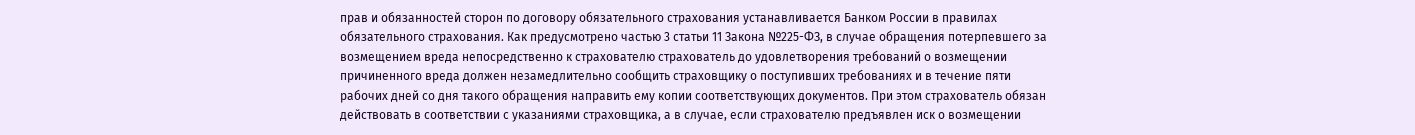прав и обязанностей сторон по договору обязательного страхования устанавливается Банком России в правилах обязательного страхования. Как предусмотрено частью 3 статьи 11 Закона №225-ФЗ, в случае обращения потерпевшего за возмещением вреда непосредственно к страхователю страхователь до удовлетворения требований о возмещении причиненного вреда должен незамедлительно сообщить страховщику о поступивших требованиях и в течение пяти рабочих дней со дня такого обращения направить ему копии соответствующих документов. При этом страхователь обязан действовать в соответствии с указаниями страховщика, а в случае, если страхователю предъявлен иск о возмещении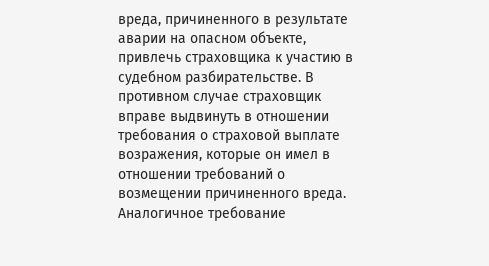вреда, причиненного в результате аварии на опасном объекте, привлечь страховщика к участию в судебном разбирательстве. В противном случае страховщик вправе выдвинуть в отношении требования о страховой выплате возражения, которые он имел в отношении требований о возмещении причиненного вреда. Аналогичное требование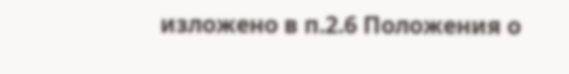изложено в п.2.6 Положения о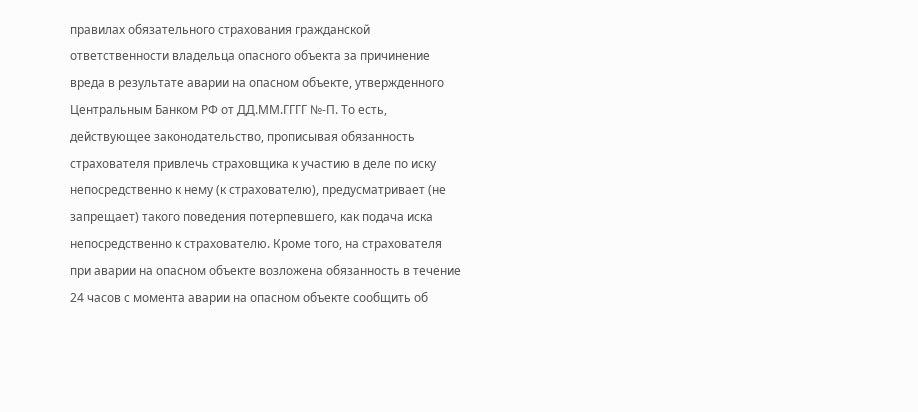правилах обязательного страхования гражданской ответственности владельца опасного объекта за причинение вреда в результате аварии на опасном объекте, утвержденного Центральным Банком РФ от ДД.ММ.ГГГГ №-П. То есть, действующее законодательство, прописывая обязанность страхователя привлечь страховщика к участию в деле по иску непосредственно к нему (к страхователю), предусматривает (не запрещает) такого поведения потерпевшего, как подача иска непосредственно к страхователю. Кроме того, на страхователя при аварии на опасном объекте возложена обязанность в течение 24 часов с момента аварии на опасном объекте сообщить об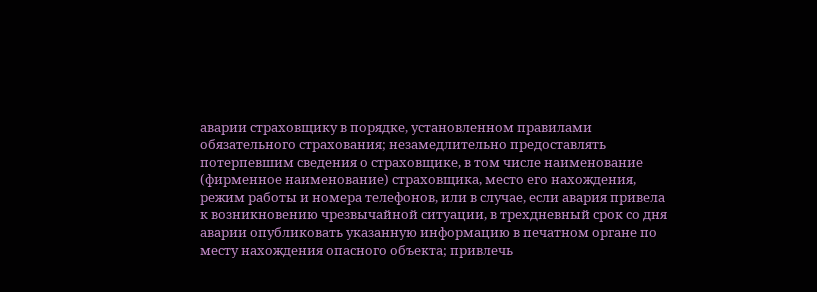аварии страховщику в порядке, установленном правилами обязательного страхования; незамедлительно предоставлять потерпевшим сведения о страховщике, в том числе наименование (фирменное наименование) страховщика, место его нахождения, режим работы и номера телефонов, или в случае, если авария привела к возникновению чрезвычайной ситуации, в трехдневный срок со дня аварии опубликовать указанную информацию в печатном органе по месту нахождения опасного объекта; привлечь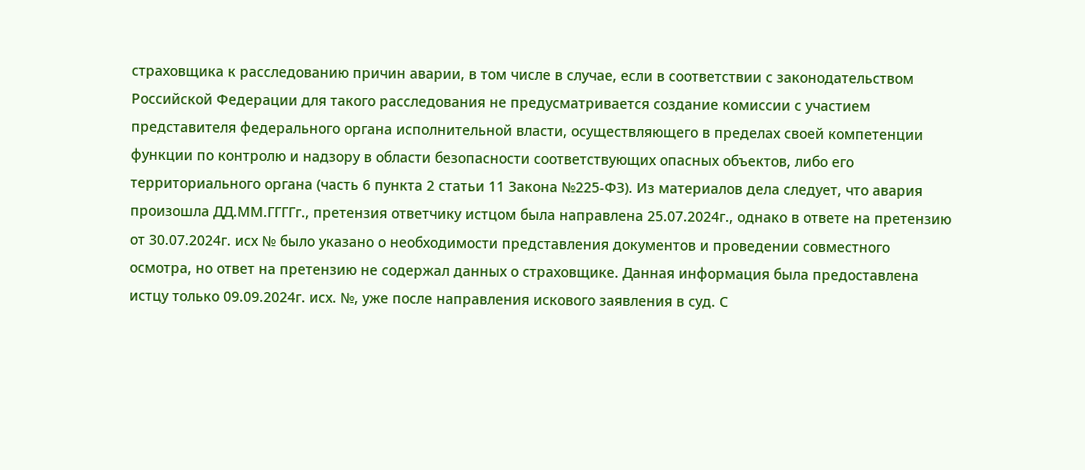страховщика к расследованию причин аварии, в том числе в случае, если в соответствии с законодательством Российской Федерации для такого расследования не предусматривается создание комиссии с участием представителя федерального органа исполнительной власти, осуществляющего в пределах своей компетенции функции по контролю и надзору в области безопасности соответствующих опасных объектов, либо его территориального органа (часть 6 пункта 2 статьи 11 Закона №225-ФЗ). Из материалов дела следует, что авария произошла ДД.ММ.ГГГГг., претензия ответчику истцом была направлена 25.07.2024г., однако в ответе на претензию от 30.07.2024г. исх № было указано о необходимости представления документов и проведении совместного осмотра, но ответ на претензию не содержал данных о страховщике. Данная информация была предоставлена истцу только 09.09.2024г. исх. №, уже после направления искового заявления в суд. С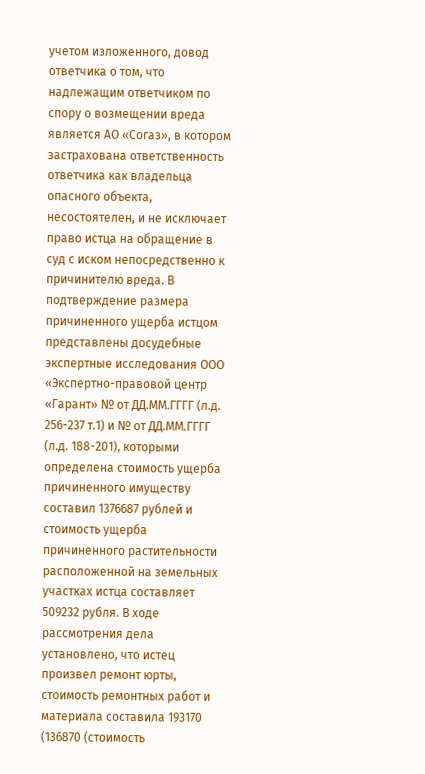учетом изложенного, довод ответчика о том, что надлежащим ответчиком по спору о возмещении вреда является АО «Согаз», в котором застрахована ответственность ответчика как владельца опасного объекта, несостоятелен, и не исключает право истца на обращение в суд с иском непосредственно к причинителю вреда. В подтверждение размера причиненного ущерба истцом представлены досудебные экспертные исследования ООО «Экспертно-правовой центр «Гарант» № от ДД.ММ.ГГГГ (л.д. 256-237 т.1) и № от ДД.ММ.ГГГГ (л.д. 188-201), которыми определена стоимость ущерба причиненного имуществу составил 1376687 рублей и стоимость ущерба причиненного растительности расположенной на земельных участках истца составляет 509232 рубля. В ходе рассмотрения дела установлено, что истец произвел ремонт юрты, стоимость ремонтных работ и материала составила 193170 (136870 (стоимость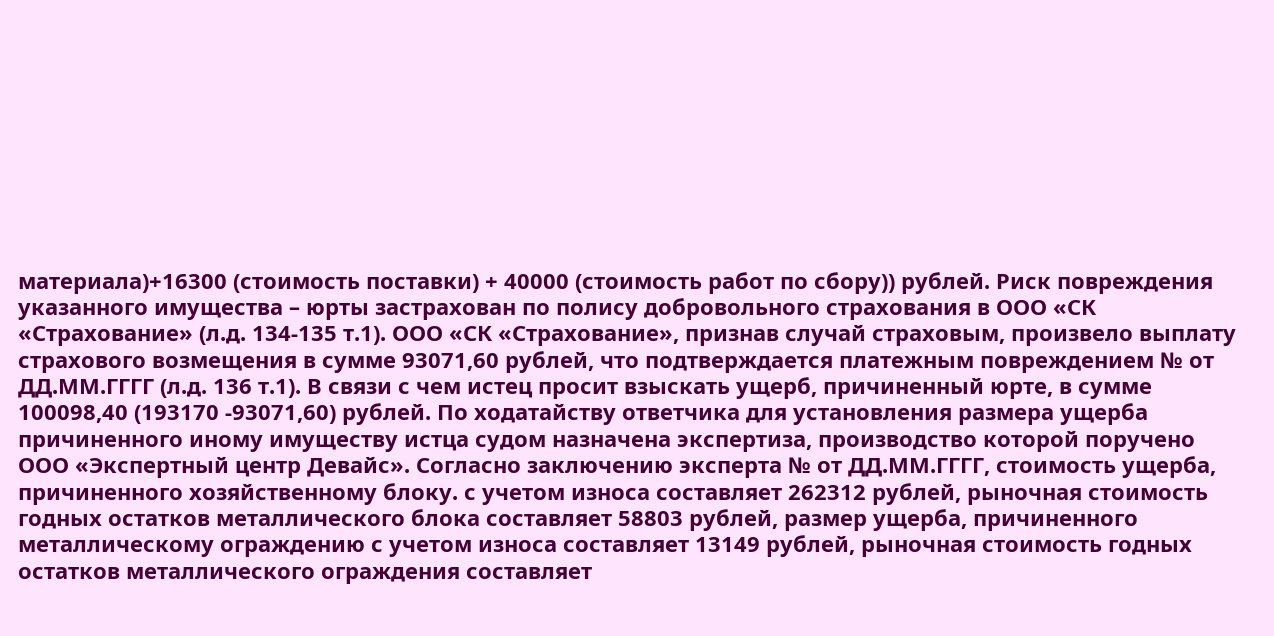материала)+16300 (стоимость поставки) + 40000 (стоимость работ по сбору)) рублей. Риск повреждения указанного имущества – юрты застрахован по полису добровольного страхования в ООО «СК «Страхование» (л.д. 134-135 т.1). ООО «СК «Страхование», признав случай страховым, произвело выплату страхового возмещения в сумме 93071,60 рублей, что подтверждается платежным повреждением № от ДД.ММ.ГГГГ (л.д. 136 т.1). В связи с чем истец просит взыскать ущерб, причиненный юрте, в сумме 100098,40 (193170 -93071,60) рублей. По ходатайству ответчика для установления размера ущерба причиненного иному имуществу истца судом назначена экспертиза, производство которой поручено ООО «Экспертный центр Девайс». Согласно заключению эксперта № от ДД.ММ.ГГГГ, стоимость ущерба, причиненного хозяйственному блоку. с учетом износа составляет 262312 рублей, рыночная стоимость годных остатков металлического блока составляет 58803 рублей, размер ущерба, причиненного металлическому ограждению с учетом износа составляет 13149 рублей, рыночная стоимость годных остатков металлического ограждения составляет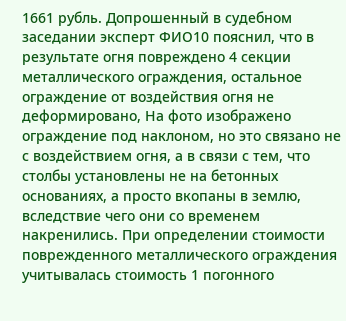1661 рубль. Допрошенный в судебном заседании эксперт ФИО10 пояснил, что в результате огня повреждено 4 секции металлического ограждения, остальное ограждение от воздействия огня не деформировано, На фото изображено ограждение под наклоном, но это связано не с воздействием огня, а в связи с тем, что столбы установлены не на бетонных основаниях, а просто вкопаны в землю, вследствие чего они со временем накренились. При определении стоимости поврежденного металлического ограждения учитывалась стоимость 1 погонного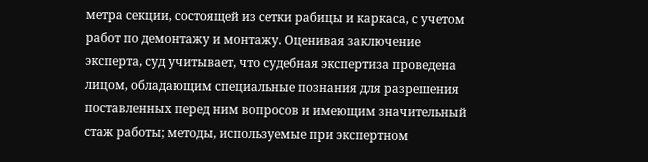метра секции, состоящей из сетки рабицы и каркаса, с учетом работ по демонтажу и монтажу. Оценивая заключение эксперта, суд учитывает, что судебная экспертиза проведена лицом, обладающим специальные познания для разрешения поставленных перед ним вопросов и имеющим значительный стаж работы; методы, используемые при экспертном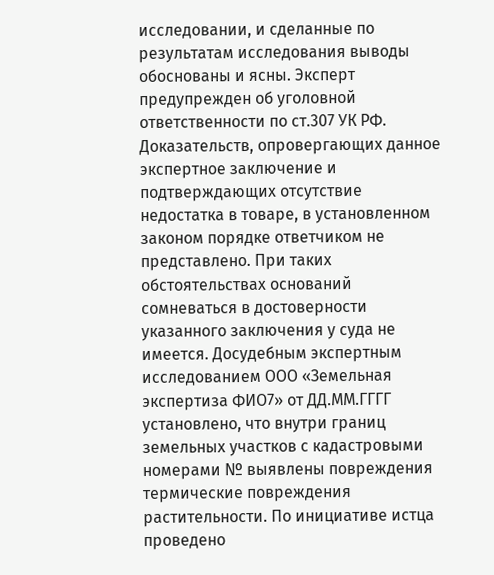исследовании, и сделанные по результатам исследования выводы обоснованы и ясны. Эксперт предупрежден об уголовной ответственности по ст.307 УК РФ. Доказательств, опровергающих данное экспертное заключение и подтверждающих отсутствие недостатка в товаре, в установленном законом порядке ответчиком не представлено. При таких обстоятельствах оснований сомневаться в достоверности указанного заключения у суда не имеется. Досудебным экспертным исследованием ООО «Земельная экспертиза ФИО7» от ДД.ММ.ГГГГ установлено, что внутри границ земельных участков с кадастровыми номерами № выявлены повреждения термические повреждения растительности. По инициативе истца проведено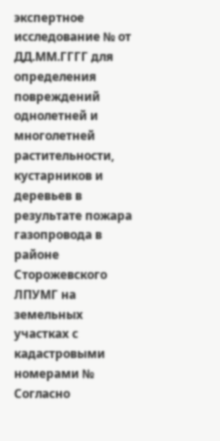экспертное исследование № от ДД.ММ.ГГГГ для определения повреждений однолетней и многолетней растительности, кустарников и деревьев в результате пожара газопровода в районе Сторожевского ЛПУМГ на земельных участках с кадастровыми номерами № Согласно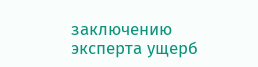заключению эксперта ущерб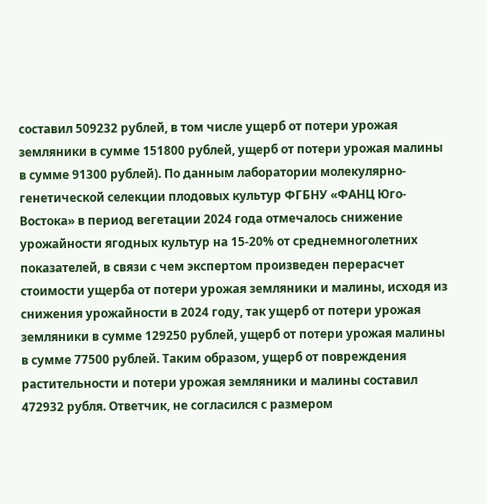составил 509232 рублей, в том числе ущерб от потери урожая земляники в сумме 151800 рублей, ущерб от потери урожая малины в сумме 91300 рублей). По данным лаборатории молекулярно-генетической селекции плодовых культур ФГБНУ «ФАНЦ Юго-Востока» в период вегетации 2024 года отмечалось снижение урожайности ягодных культур на 15-20% от среднемноголетних показателей, в связи с чем экспертом произведен перерасчет стоимости ущерба от потери урожая земляники и малины, исходя из снижения урожайности в 2024 году, так ущерб от потери урожая земляники в сумме 129250 рублей, ущерб от потери урожая малины в сумме 77500 рублей. Таким образом, ущерб от повреждения растительности и потери урожая земляники и малины составил 472932 рубля. Ответчик, не согласился с размером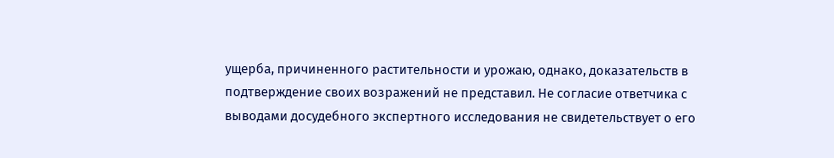ущерба, причиненного растительности и урожаю, однако, доказательств в подтверждение своих возражений не представил. Не согласие ответчика с выводами досудебного экспертного исследования не свидетельствует о его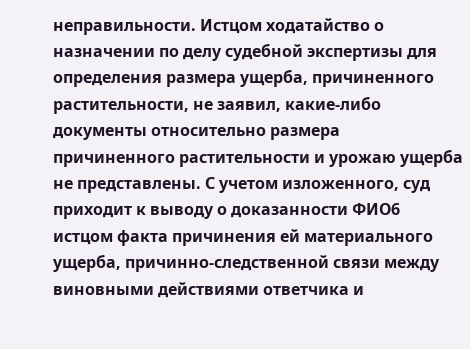неправильности. Истцом ходатайство о назначении по делу судебной экспертизы для определения размера ущерба, причиненного растительности, не заявил, какие-либо документы относительно размера причиненного растительности и урожаю ущерба не представлены. С учетом изложенного, суд приходит к выводу о доказанности ФИО6 истцом факта причинения ей материального ущерба, причинно-следственной связи между виновными действиями ответчика и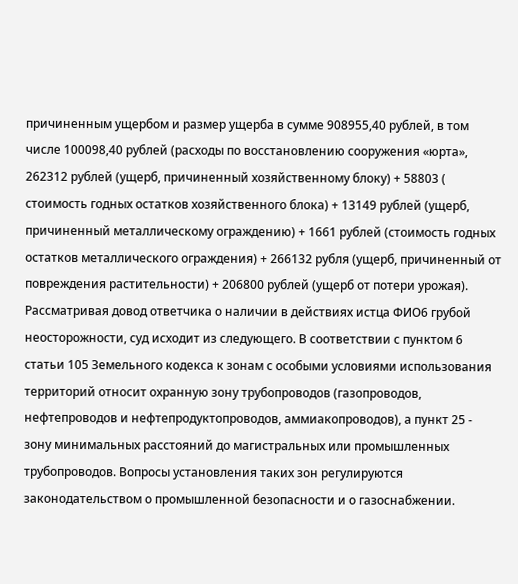причиненным ущербом и размер ущерба в сумме 908955,40 рублей, в том числе 100098,40 рублей (расходы по восстановлению сооружения «юрта», 262312 рублей (ущерб, причиненный хозяйственному блоку) + 58803 ( стоимость годных остатков хозяйственного блока) + 13149 рублей (ущерб, причиненный металлическому ограждению) + 1661 рублей (стоимость годных остатков металлического ограждения) + 266132 рубля (ущерб, причиненный от повреждения растительности) + 206800 рублей (ущерб от потери урожая). Рассматривая довод ответчика о наличии в действиях истца ФИО6 грубой неосторожности, суд исходит из следующего. В соответствии с пунктом 6 статьи 105 Земельного кодекса к зонам с особыми условиями использования территорий относит охранную зону трубопроводов (газопроводов, нефтепроводов и нефтепродуктопроводов, аммиакопроводов), а пункт 25 - зону минимальных расстояний до магистральных или промышленных трубопроводов. Вопросы установления таких зон регулируются законодательством о промышленной безопасности и о газоснабжении.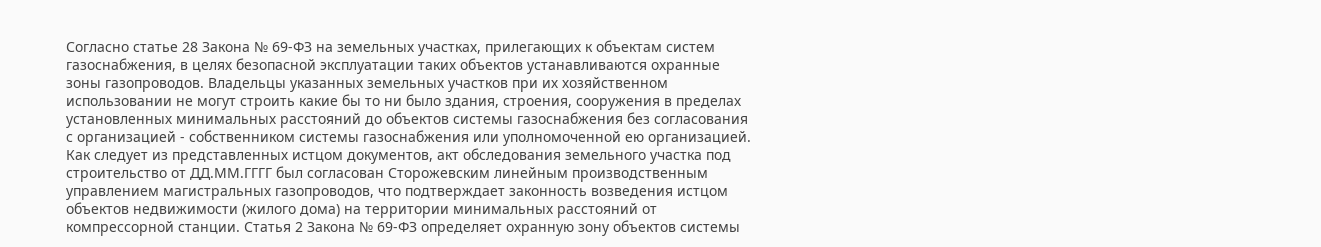Согласно статье 28 Закона № 69-ФЗ на земельных участках, прилегающих к объектам систем газоснабжения, в целях безопасной эксплуатации таких объектов устанавливаются охранные зоны газопроводов. Владельцы указанных земельных участков при их хозяйственном использовании не могут строить какие бы то ни было здания, строения, сооружения в пределах установленных минимальных расстояний до объектов системы газоснабжения без согласования с организацией - собственником системы газоснабжения или уполномоченной ею организацией. Как следует из представленных истцом документов, акт обследования земельного участка под строительство от ДД.ММ.ГГГГ был согласован Сторожевским линейным производственным управлением магистральных газопроводов, что подтверждает законность возведения истцом объектов недвижимости (жилого дома) на территории минимальных расстояний от компрессорной станции. Статья 2 Закона № 69-ФЗ определяет охранную зону объектов системы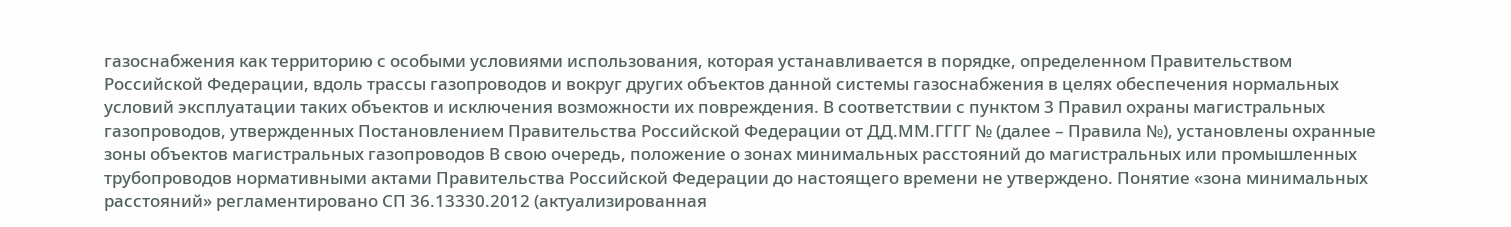газоснабжения как территорию с особыми условиями использования, которая устанавливается в порядке, определенном Правительством Российской Федерации, вдоль трассы газопроводов и вокруг других объектов данной системы газоснабжения в целях обеспечения нормальных условий эксплуатации таких объектов и исключения возможности их повреждения. В соответствии с пунктом 3 Правил охраны магистральных газопроводов, утвержденных Постановлением Правительства Российской Федерации от ДД.ММ.ГГГГ № (далее – Правила №), установлены охранные зоны объектов магистральных газопроводов В свою очередь, положение о зонах минимальных расстояний до магистральных или промышленных трубопроводов нормативными актами Правительства Российской Федерации до настоящего времени не утверждено. Понятие «зона минимальных расстояний» регламентировано СП 36.13330.2012 (актуализированная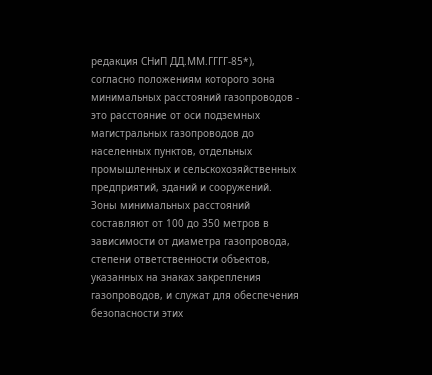редакция СНиП ДД.ММ.ГГГГ-85*), согласно положениям которого зона минимальных расстояний газопроводов - это расстояние от оси подземных магистральных газопроводов до населенных пунктов, отдельных промышленных и сельскохозяйственных предприятий, зданий и сооружений. Зоны минимальных расстояний составляют от 100 до 350 метров в зависимости от диаметра газопровода, степени ответственности объектов, указанных на знаках закрепления газопроводов, и служат для обеспечения безопасности этих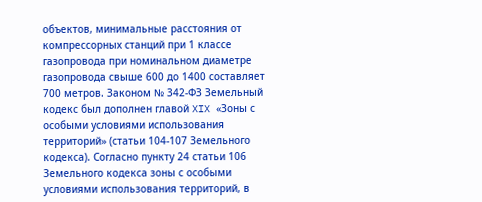объектов, минимальные расстояния от компрессорных станций при 1 классе газопровода при номинальном диаметре газопровода свыше 600 до 1400 составляет 700 метров. Законом № 342-ФЗ Земельный кодекс был дополнен главой XIX «Зоны с особыми условиями использования территорий» (статьи 104-107 Земельного кодекса). Согласно пункту 24 статьи 106 Земельного кодекса зоны с особыми условиями использования территорий, в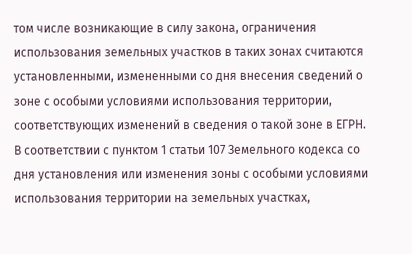том числе возникающие в силу закона, ограничения использования земельных участков в таких зонах считаются установленными, измененными со дня внесения сведений о зоне с особыми условиями использования территории, соответствующих изменений в сведения о такой зоне в ЕГРН. В соответствии с пунктом 1 статьи 107 Земельного кодекса со дня установления или изменения зоны с особыми условиями использования территории на земельных участках,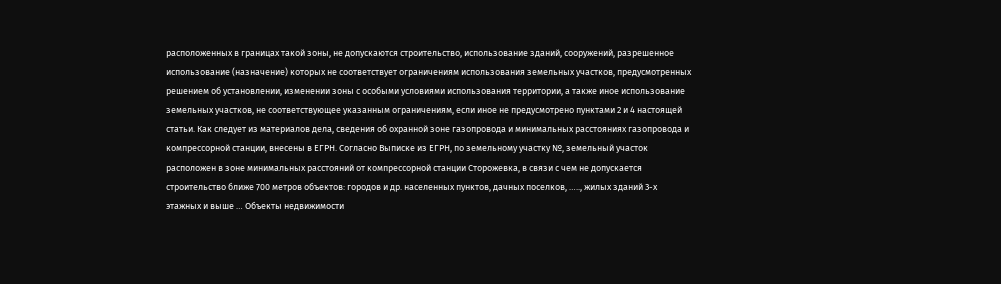расположенных в границах такой зоны, не допускаются строительство, использование зданий, сооружений, разрешенное использование (назначение) которых не соответствует ограничениям использования земельных участков, предусмотренных решением об установлении, изменении зоны с особыми условиями использования территории, а также иное использование земельных участков, не соответствующее указанным ограничениям, если иное не предусмотрено пунктами 2 и 4 настоящей статьи. Как следует из материалов дела, сведения об охранной зоне газопровода и минимальных расстояниях газопровода и компрессорной станции, внесены в ЕГРН. Согласно Выписке из ЕГРН, по земельному участку №, земельный участок расположен в зоне минимальных расстояний от компрессорной станции Сторожевка, в связи с чем не допускается строительство ближе 700 метров объектов: городов и др. населенных пунктов, дачных поселков, ….., жилых зданий 3-х этажных и выше … Объекты недвижимости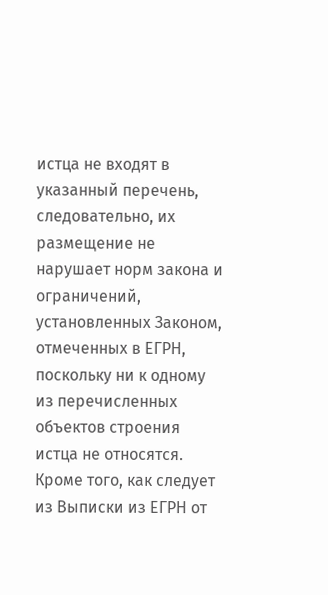истца не входят в указанный перечень, следовательно, их размещение не нарушает норм закона и ограничений, установленных Законом, отмеченных в ЕГРН, поскольку ни к одному из перечисленных объектов строения истца не относятся. Кроме того, как следует из Выписки из ЕГРН от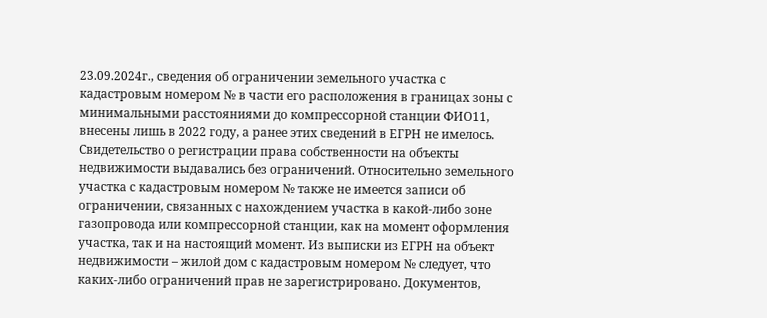23.09.2024г., сведения об ограничении земельного участка с кадастровым номером № в части его расположения в границах зоны с минимальными расстояниями до компрессорной станции ФИО11, внесены лишь в 2022 году, а ранее этих сведений в ЕГРН не имелось. Свидетельство о регистрации права собственности на объекты недвижимости выдавались без ограничений. Относительно земельного участка с кадастровым номером № также не имеется записи об ограничении, связанных с нахождением участка в какой-либо зоне газопровода или компрессорной станции, как на момент оформления участка, так и на настоящий момент. Из выписки из ЕГРН на объект недвижимости – жилой дом с кадастровым номером № следует, что каких-либо ограничений прав не зарегистрировано. Документов,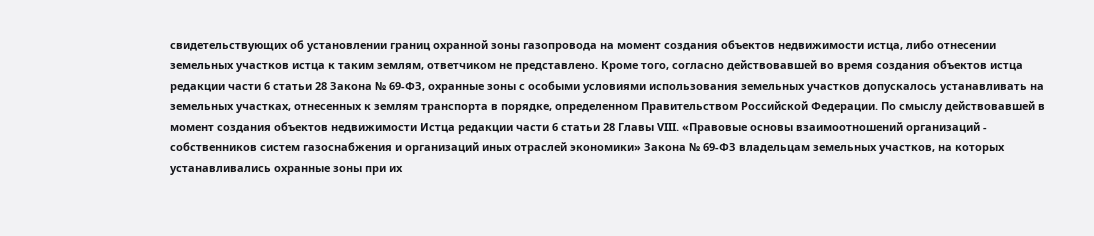свидетельствующих об установлении границ охранной зоны газопровода на момент создания объектов недвижимости истца, либо отнесении земельных участков истца к таким землям, ответчиком не представлено. Кроме того, согласно действовавшей во время создания объектов истца редакции части 6 статьи 28 Закона № 69-ФЗ, охранные зоны с особыми условиями использования земельных участков допускалось устанавливать на земельных участках, отнесенных к землям транспорта в порядке, определенном Правительством Российской Федерации. По смыслу действовавшей в момент создания объектов недвижимости Истца редакции части 6 статьи 28 Главы VIII. «Правовые основы взаимоотношений организаций - собственников систем газоснабжения и организаций иных отраслей экономики» Закона № 69-ФЗ владельцам земельных участков, на которых устанавливались охранные зоны при их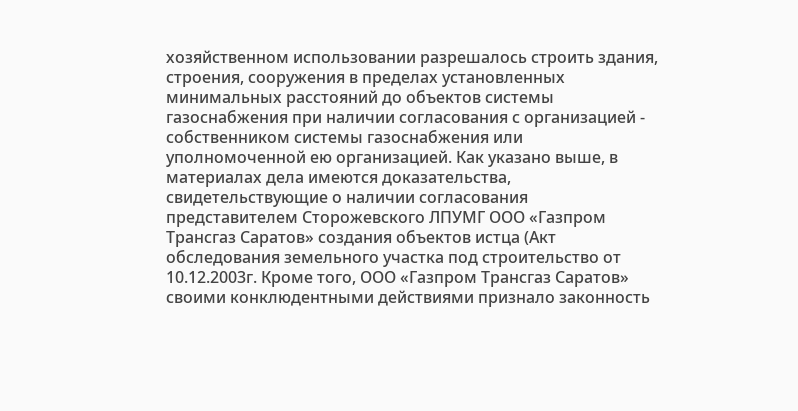хозяйственном использовании разрешалось строить здания, строения, сооружения в пределах установленных минимальных расстояний до объектов системы газоснабжения при наличии согласования с организацией - собственником системы газоснабжения или уполномоченной ею организацией. Как указано выше, в материалах дела имеются доказательства, свидетельствующие о наличии согласования представителем Сторожевского ЛПУМГ ООО «Газпром Трансгаз Саратов» создания объектов истца (Акт обследования земельного участка под строительство от 10.12.2003г. Кроме того, ООО «Газпром Трансгаз Саратов» своими конклюдентными действиями признало законность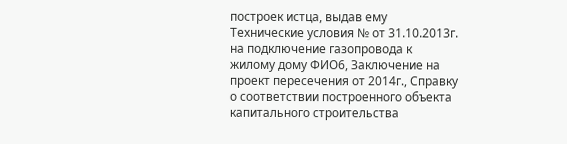построек истца, выдав ему Технические условия № от 31.10.2013г. на подключение газопровода к жилому дому ФИО6, Заключение на проект пересечения от 2014г., Справку о соответствии построенного объекта капитального строительства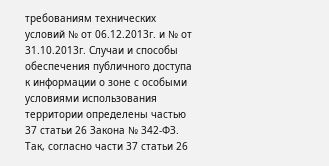требованиям технических условий № от 06.12.2013г. и № от 31.10.2013г. Случаи и способы обеспечения публичного доступа к информации о зоне с особыми условиями использования территории определены частью 37 статьи 26 Закона № 342-ФЗ. Так, согласно части 37 статьи 26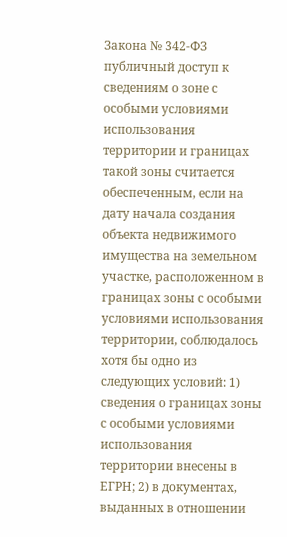Закона № 342-ФЗ публичный доступ к сведениям о зоне с особыми условиями использования территории и границах такой зоны считается обеспеченным, если на дату начала создания объекта недвижимого имущества на земельном участке, расположенном в границах зоны с особыми условиями использования территории, соблюдалось хотя бы одно из следующих условий: 1) сведения о границах зоны с особыми условиями использования территории внесены в ЕГРН; 2) в документах, выданных в отношении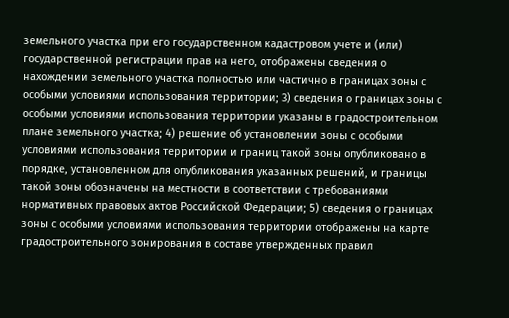земельного участка при его государственном кадастровом учете и (или) государственной регистрации прав на него, отображены сведения о нахождении земельного участка полностью или частично в границах зоны с особыми условиями использования территории; 3) сведения о границах зоны с особыми условиями использования территории указаны в градостроительном плане земельного участка; 4) решение об установлении зоны с особыми условиями использования территории и границ такой зоны опубликовано в порядке, установленном для опубликования указанных решений, и границы такой зоны обозначены на местности в соответствии с требованиями нормативных правовых актов Российской Федерации; 5) сведения о границах зоны с особыми условиями использования территории отображены на карте градостроительного зонирования в составе утвержденных правил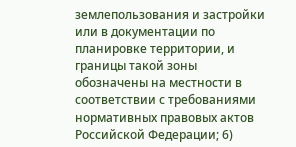землепользования и застройки или в документации по планировке территории, и границы такой зоны обозначены на местности в соответствии с требованиями нормативных правовых актов Российской Федерации; 6)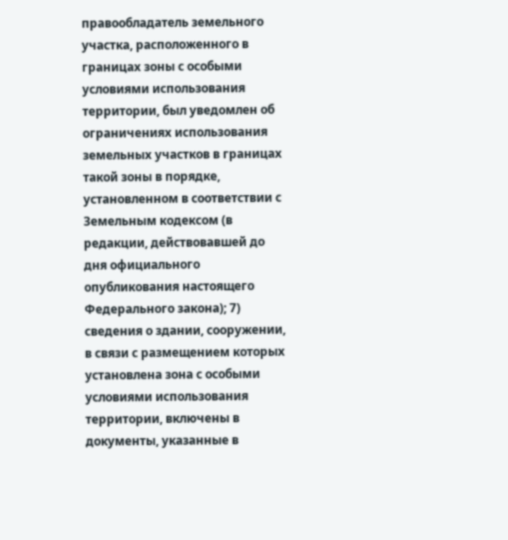правообладатель земельного участка, расположенного в границах зоны с особыми условиями использования территории, был уведомлен об ограничениях использования земельных участков в границах такой зоны в порядке, установленном в соответствии с Земельным кодексом (в редакции, действовавшей до дня официального опубликования настоящего Федерального закона); 7) сведения о здании, сооружении, в связи с размещением которых установлена зона с особыми условиями использования территории, включены в документы, указанные в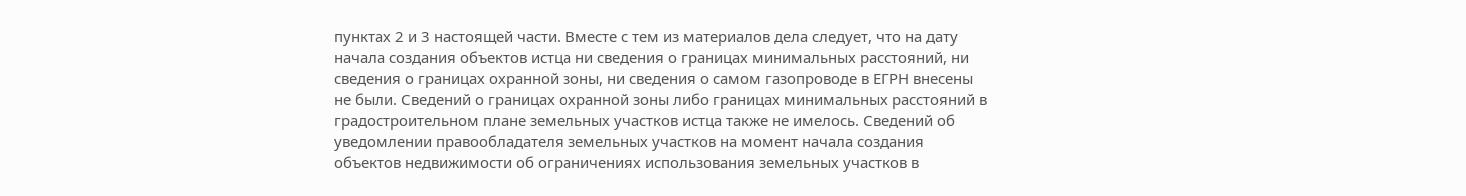пунктах 2 и 3 настоящей части. Вместе с тем из материалов дела следует, что на дату начала создания объектов истца ни сведения о границах минимальных расстояний, ни сведения о границах охранной зоны, ни сведения о самом газопроводе в ЕГРН внесены не были. Сведений о границах охранной зоны либо границах минимальных расстояний в градостроительном плане земельных участков истца также не имелось. Сведений об уведомлении правообладателя земельных участков на момент начала создания объектов недвижимости об ограничениях использования земельных участков в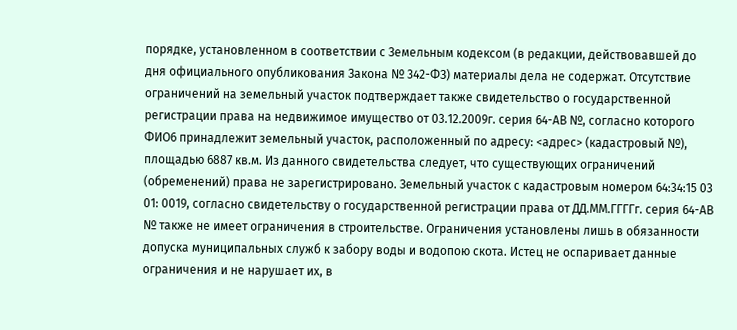порядке, установленном в соответствии с Земельным кодексом (в редакции, действовавшей до дня официального опубликования Закона № 342-ФЗ) материалы дела не содержат. Отсутствие ограничений на земельный участок подтверждает также свидетельство о государственной регистрации права на недвижимое имущество от 03.12.2009г. серия 64-АВ №, согласно которого ФИО6 принадлежит земельный участок, расположенный по адресу: <адрес> (кадастровый №), площадью 6887 кв.м. Из данного свидетельства следует, что существующих ограничений (обременений) права не зарегистрировано. Земельный участок с кадастровым номером 64:34:15 03 01: 0019, согласно свидетельству о государственной регистрации права от ДД.ММ.ГГГГг. серия 64-АВ № также не имеет ограничения в строительстве. Ограничения установлены лишь в обязанности допуска муниципальных служб к забору воды и водопою скота. Истец не оспаривает данные ограничения и не нарушает их, в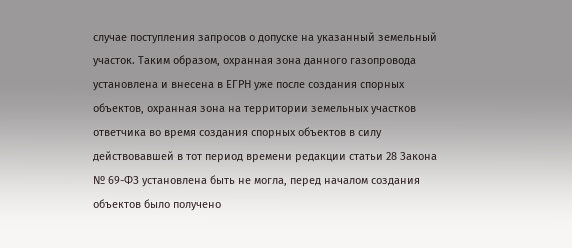случае поступления запросов о допуске на указанный земельный участок. Таким образом, охранная зона данного газопровода установлена и внесена в ЕГРН уже после создания спорных объектов, охранная зона на территории земельных участков ответчика во время создания спорных объектов в силу действовавшей в тот период времени редакции статьи 28 Закона № 69-ФЗ установлена быть не могла, перед началом создания объектов было получено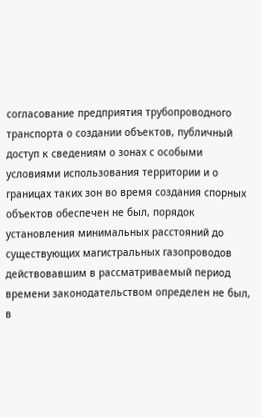согласование предприятия трубопроводного транспорта о создании объектов, публичный доступ к сведениям о зонах с особыми условиями использования территории и о границах таких зон во время создания спорных объектов обеспечен не был, порядок установления минимальных расстояний до существующих магистральных газопроводов действовавшим в рассматриваемый период времени законодательством определен не был, в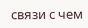связи с чем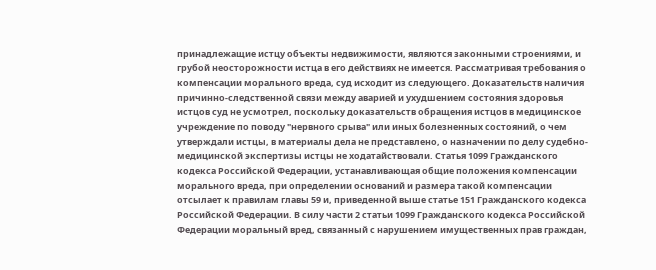принадлежащие истцу объекты недвижимости, являются законными строениями, и грубой неосторожности истца в его действиях не имеется. Рассматривая требования о компенсации морального вреда, суд исходит из следующего. Доказательств наличия причинно-следственной связи между аварией и ухудшением состояния здоровья истцов суд не усмотрел, поскольку доказательств обращения истцов в медицинское учреждение по поводу "нервного срыва" или иных болезненных состояний, о чем утверждали истцы, в материалы дела не представлено, о назначении по делу судебно-медицинской экспертизы истцы не ходатайствовали. Статья 1099 Гражданского кодекса Российской Федерации, устанавливающая общие положения компенсации морального вреда, при определении оснований и размера такой компенсации отсылает к правилам главы 59 и, приведенной выше статье 151 Гражданского кодекса Российской Федерации. В силу части 2 статьи 1099 Гражданского кодекса Российской Федерации моральный вред, связанный с нарушением имущественных прав граждан,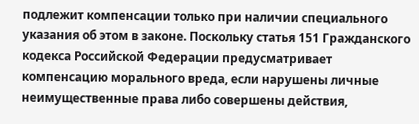подлежит компенсации только при наличии специального указания об этом в законе. Поскольку статья 151 Гражданского кодекса Российской Федерации предусматривает компенсацию морального вреда, если нарушены личные неимущественные права либо совершены действия,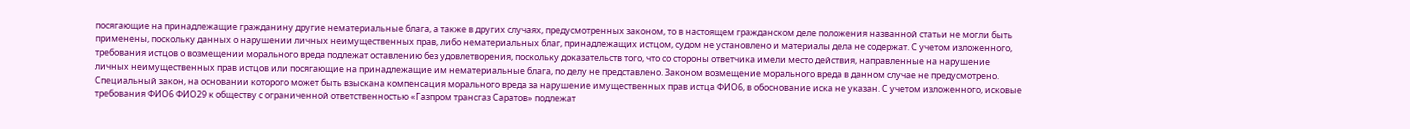посягающие на принадлежащие гражданину другие нематериальные блага, а также в других случаях, предусмотренных законом, то в настоящем гражданском деле положения названной статьи не могли быть применены, поскольку данных о нарушении личных неимущественных прав, либо нематериальных благ, принадлежащих истцом, судом не установлено и материалы дела не содержат. С учетом изложенного, требования истцов о возмещении морального вреда подлежат оставлению без удовлетворения, поскольку доказательств того, что со стороны ответчика имели место действия, направленные на нарушение личных неимущественных прав истцов или посягающие на принадлежащие им нематериальные блага, по делу не представлено. Законом возмещение морального вреда в данном случае не предусмотрено. Специальный закон, на основании которого может быть взыскана компенсация морального вреда за нарушение имущественных прав истца ФИО6, в обоснование иска не указан. С учетом изложенного, исковые требования ФИО6 ФИО29 к обществу с ограниченной ответственностью «Газпром трансгаз Саратов» подлежат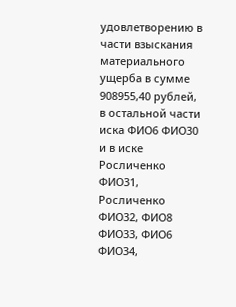удовлетворению в части взыскания материального ущерба в сумме 908955,40 рублей, в остальной части иска ФИО6 ФИО30 и в иске Росличенко ФИО31, Росличенко ФИО32, ФИО8 ФИО33, ФИО6 ФИО34,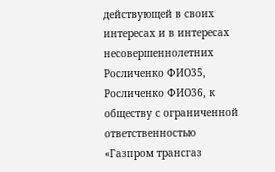действующей в своих интересах и в интересах несовершеннолетних Росличенко ФИО35, Росличенко ФИО36, к обществу с ограниченной ответственностью «Газпром трансгаз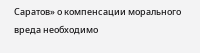Саратов» о компенсации морального вреда необходимо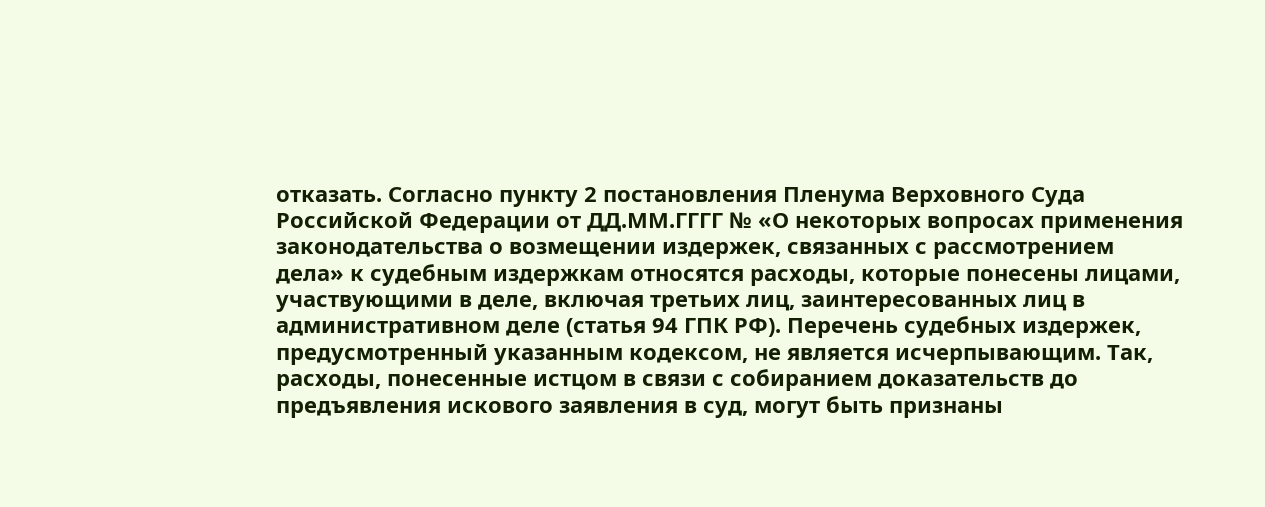отказать. Согласно пункту 2 постановления Пленума Верховного Суда Российской Федерации от ДД.ММ.ГГГГ № «О некоторых вопросах применения законодательства о возмещении издержек, связанных с рассмотрением дела» к судебным издержкам относятся расходы, которые понесены лицами, участвующими в деле, включая третьих лиц, заинтересованных лиц в административном деле (статья 94 ГПК РФ). Перечень судебных издержек, предусмотренный указанным кодексом, не является исчерпывающим. Так, расходы, понесенные истцом в связи с собиранием доказательств до предъявления искового заявления в суд, могут быть признаны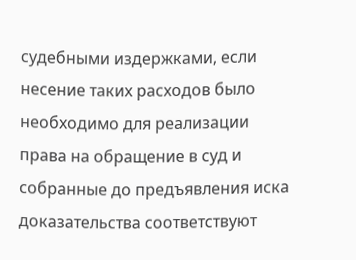судебными издержками, если несение таких расходов было необходимо для реализации права на обращение в суд и собранные до предъявления иска доказательства соответствуют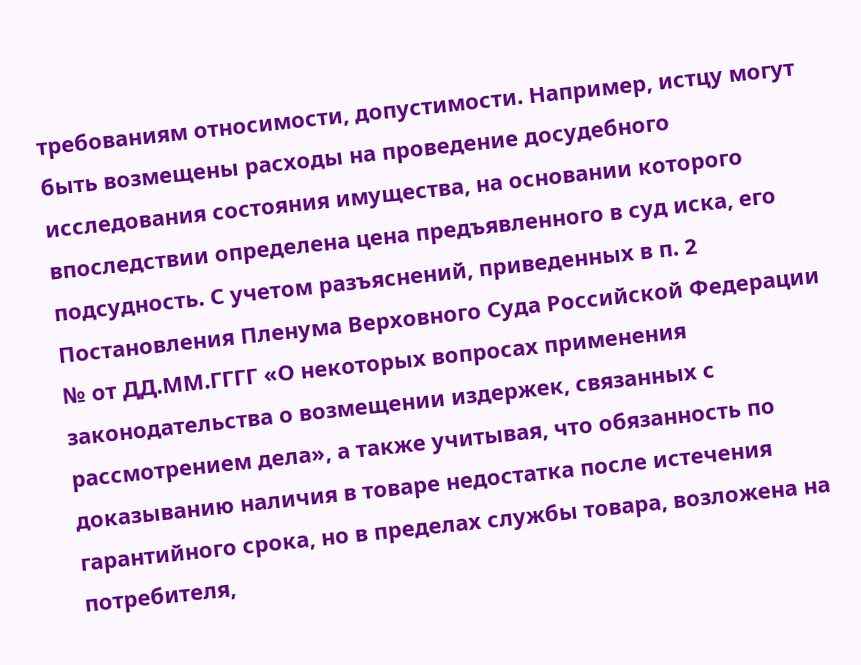требованиям относимости, допустимости. Например, истцу могут быть возмещены расходы на проведение досудебного исследования состояния имущества, на основании которого впоследствии определена цена предъявленного в суд иска, его подсудность. С учетом разъяснений, приведенных в п. 2 Постановления Пленума Верховного Суда Российской Федерации № от ДД.ММ.ГГГГ «О некоторых вопросах применения законодательства о возмещении издержек, связанных с рассмотрением дела», а также учитывая, что обязанность по доказыванию наличия в товаре недостатка после истечения гарантийного срока, но в пределах службы товара, возложена на потребителя,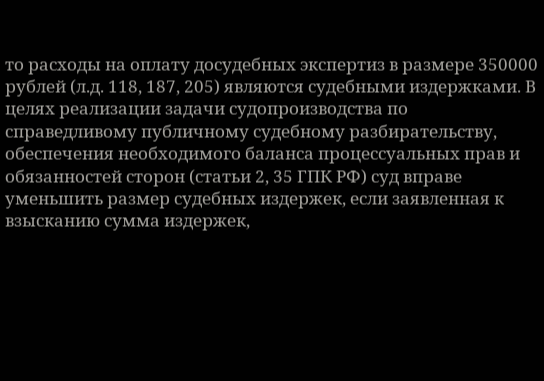то расходы на оплату досудебных экспертиз в размере 350000 рублей (л.д. 118, 187, 205) являются судебными издержками. В целях реализации задачи судопроизводства по справедливому публичному судебному разбирательству, обеспечения необходимого баланса процессуальных прав и обязанностей сторон (статьи 2, 35 ГПК РФ) суд вправе уменьшить размер судебных издержек, если заявленная к взысканию сумма издержек,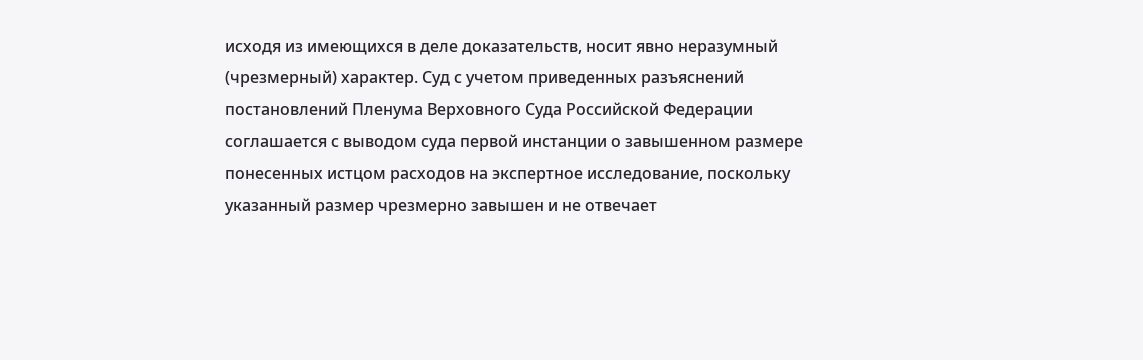исходя из имеющихся в деле доказательств, носит явно неразумный (чрезмерный) характер. Суд с учетом приведенных разъяснений постановлений Пленума Верховного Суда Российской Федерации соглашается с выводом суда первой инстанции о завышенном размере понесенных истцом расходов на экспертное исследование, поскольку указанный размер чрезмерно завышен и не отвечает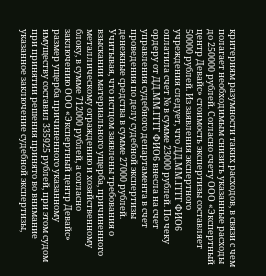критериям разумности таких расходов, в связи с чем полагает необходимым снизить указанные расходы до 250000 рублей. Согласно счету ООО «Экспертный центр Девайс» стоимость экспертизы составляет 50000 рублей. Из заявления экспертного учреждения следует, что ДД.ММ.ГГГГ ФИО6 оплатила счет № в сумме 23000 рублей. По чеку ордеру от ДД.ММ.ГГГГ ФИО6 внесла на счет управления судебного департамента в счет проведения по делу судебной экспертизы денежные средства в сумме 27000 рублей. Учитывая, что истцом заявлены требования о взыскании материального ущерба, причиненного металлическому ограждению и хозяйственному блоку, в сумме 712000 рублей, а согласно заключению ООО «Экспертный центр Девайс» размер ущерба причиненного указанному имуществу составил 335925 рублей, при этом судом при принятии решения принято во внимание указанное заключение судебной экспертизы,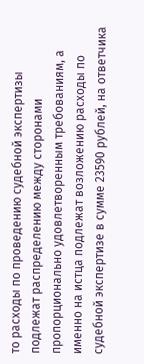то расходы по проведению судебной экспертизы подлежат распределению между сторонами пропорционально удовлетворенным требованиям, а именно на истца подлежат возложению расходы по судебной экспертизе в сумме 23590 рублей, на ответчика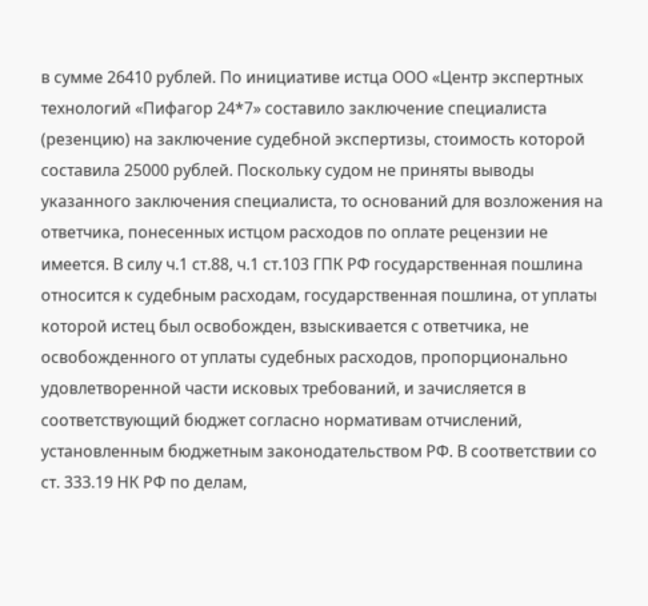в сумме 26410 рублей. По инициативе истца ООО «Центр экспертных технологий «Пифагор 24*7» составило заключение специалиста (резенцию) на заключение судебной экспертизы, стоимость которой составила 25000 рублей. Поскольку судом не приняты выводы указанного заключения специалиста, то оснований для возложения на ответчика, понесенных истцом расходов по оплате рецензии не имеется. В силу ч.1 ст.88, ч.1 ст.103 ГПК РФ государственная пошлина относится к судебным расходам, государственная пошлина, от уплаты которой истец был освобожден, взыскивается с ответчика, не освобожденного от уплаты судебных расходов, пропорционально удовлетворенной части исковых требований, и зачисляется в соответствующий бюджет согласно нормативам отчислений, установленным бюджетным законодательством РФ. В соответствии со ст. 333.19 НК РФ по делам,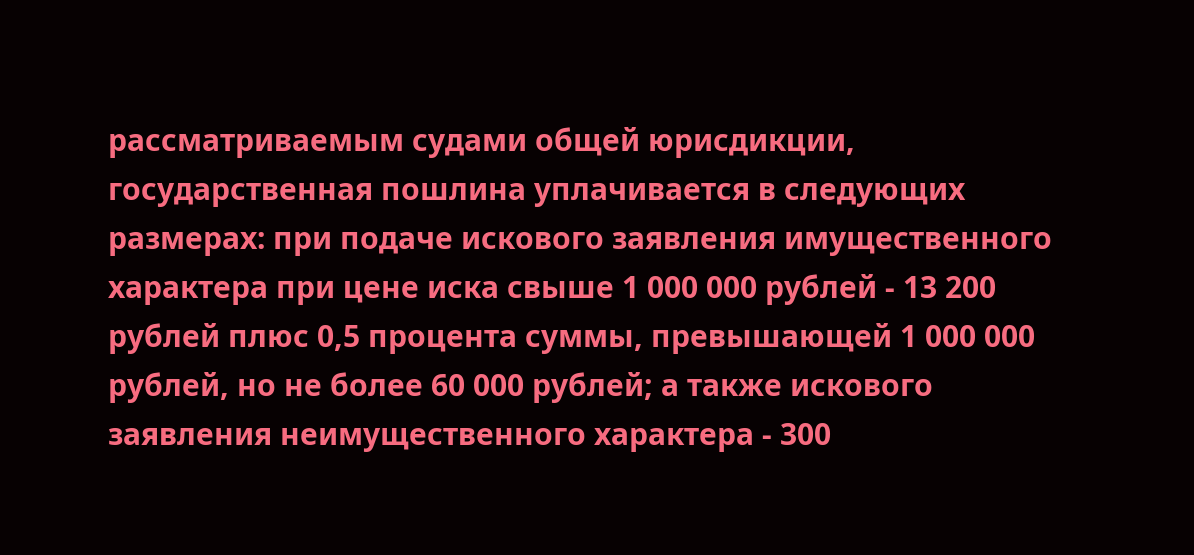рассматриваемым судами общей юрисдикции, государственная пошлина уплачивается в следующих размерах: при подаче искового заявления имущественного характера при цене иска свыше 1 000 000 рублей - 13 200 рублей плюс 0,5 процента суммы, превышающей 1 000 000 рублей, но не более 60 000 рублей; а также искового заявления неимущественного характера - 300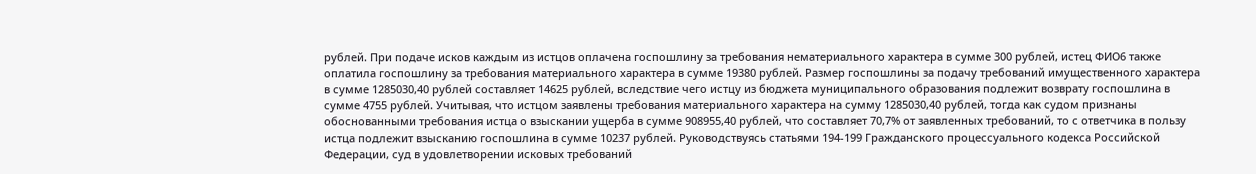рублей. При подаче исков каждым из истцов оплачена госпошлину за требования нематериального характера в сумме 300 рублей, истец ФИО6 также оплатила госпошлину за требования материального характера в сумме 19380 рублей. Размер госпошлины за подачу требований имущественного характера в сумме 1285030,40 рублей составляет 14625 рублей, вследствие чего истцу из бюджета муниципального образования подлежит возврату госпошлина в сумме 4755 рублей. Учитывая, что истцом заявлены требования материального характера на сумму 1285030,40 рублей, тогда как судом признаны обоснованными требования истца о взыскании ущерба в сумме 908955,40 рублей, что составляет 70,7% от заявленных требований, то с ответчика в пользу истца подлежит взысканию госпошлина в сумме 10237 рублей. Руководствуясь статьями 194-199 Гражданского процессуального кодекса Российской Федерации, суд в удовлетворении исковых требований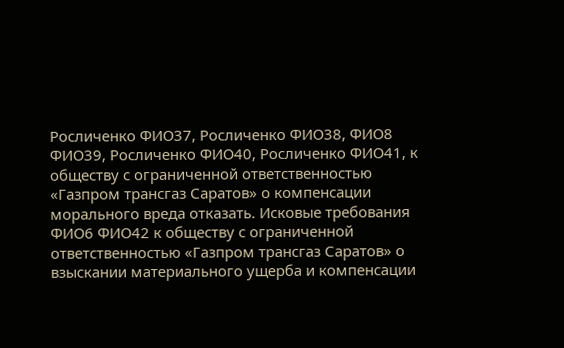Росличенко ФИО37, Росличенко ФИО38, ФИО8 ФИО39, Росличенко ФИО40, Росличенко ФИО41, к обществу с ограниченной ответственностью «Газпром трансгаз Саратов» о компенсации морального вреда отказать. Исковые требования ФИО6 ФИО42 к обществу с ограниченной ответственностью «Газпром трансгаз Саратов» о взыскании материального ущерба и компенсации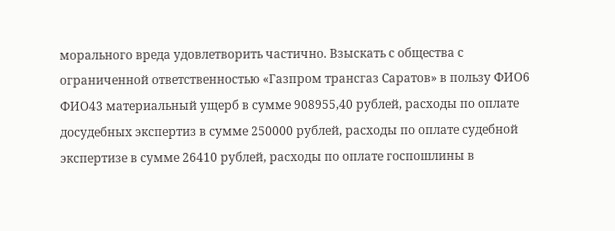морального вреда удовлетворить частично. Взыскать с общества с ограниченной ответственностью «Газпром трансгаз Саратов» в пользу ФИО6 ФИО43 материальный ущерб в сумме 908955,40 рублей, расходы по оплате досудебных экспертиз в сумме 250000 рублей, расходы по оплате судебной экспертизе в сумме 26410 рублей, расходы по оплате госпошлины в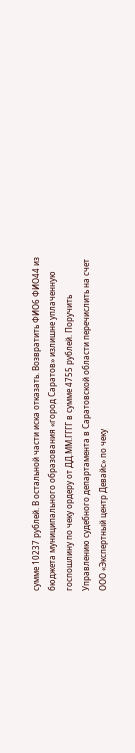сумме 10237 рублей. В остальной части иска отказать. Возвратить ФИО6 ФИО44 из бюджета муниципального образования «город Саратов» излишне уплаченную госпошлину по чеку ордеру от ДД.ММ.ГГГГ в сумме 4755 рублей. Поручить Управлению судебного департамента в Саратовской области перечислить на счет ООО «Экспертный центр Девайс» по чеку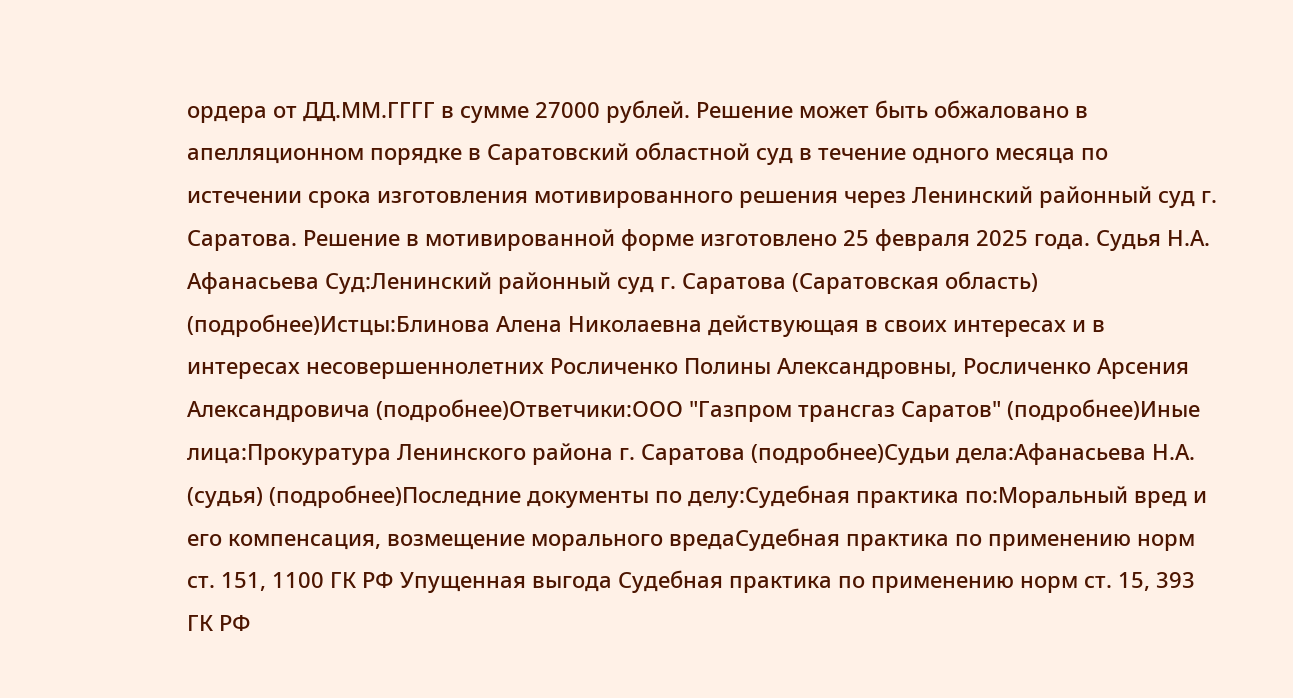ордера от ДД.ММ.ГГГГ в сумме 27000 рублей. Решение может быть обжаловано в апелляционном порядке в Саратовский областной суд в течение одного месяца по истечении срока изготовления мотивированного решения через Ленинский районный суд г. Саратова. Решение в мотивированной форме изготовлено 25 февраля 2025 года. Судья Н.А. Афанасьева Суд:Ленинский районный суд г. Саратова (Саратовская область) (подробнее)Истцы:Блинова Алена Николаевна действующая в своих интересах и в интересах несовершеннолетних Росличенко Полины Александровны, Росличенко Арсения Александровича (подробнее)Ответчики:ООО "Газпром трансгаз Саратов" (подробнее)Иные лица:Прокуратура Ленинского района г. Саратова (подробнее)Судьи дела:Афанасьева Н.А. (судья) (подробнее)Последние документы по делу:Судебная практика по:Моральный вред и его компенсация, возмещение морального вредаСудебная практика по применению норм ст. 151, 1100 ГК РФ Упущенная выгода Судебная практика по применению норм ст. 15, 393 ГК РФ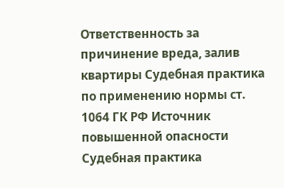Ответственность за причинение вреда, залив квартиры Судебная практика по применению нормы ст. 1064 ГК РФ Источник повышенной опасности Судебная практика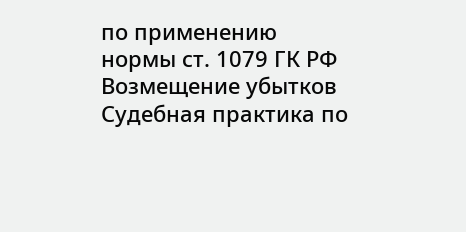по применению нормы ст. 1079 ГК РФ Возмещение убытков Судебная практика по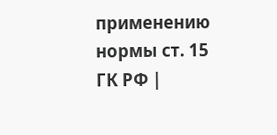применению нормы ст. 15 ГК РФ |